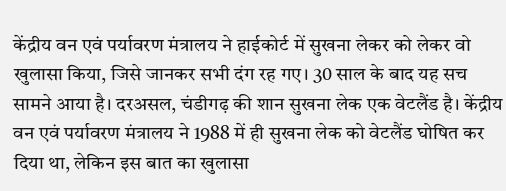केंद्रीय वन एवं पर्यावरण मंत्रालय ने हाईकोर्ट में सुखना लेकर को लेकर वो खुलासा किया, जिसे जानकर सभी दंग रह गए। 30 साल के बाद यह सच सामने आया है। दरअसल, चंडीगढ़ की शान सुखना लेक एक वेटलैंड है। केंद्रीय वन एवं पर्यावरण मंत्रालय ने 1988 में ही सुखना लेक को वेटलैंड घोषित कर दिया था, लेकिन इस बात का खुलासा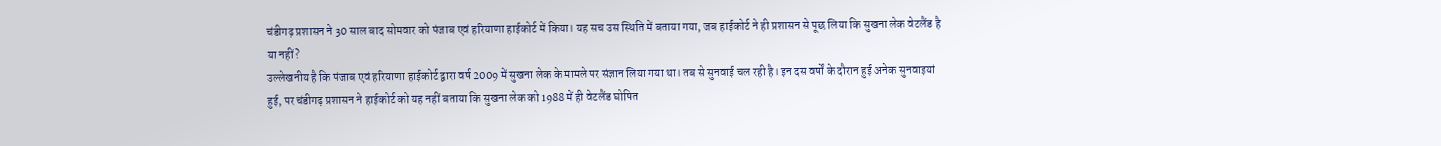चंडीगढ़ प्रशासन ने 30 साल बाद सोमवार को पंजाब एवं हरियाणा हाईकोर्ट में किया। यह सच उस स्थिति में बताया गया, जब हाईकोर्ट ने ही प्रशासन से पूछ लिया कि सुखना लेक वेटलैंड है या नहीं?
उल्लेखनीय है कि पंजाब एवं हरियाणा हाईकोर्ट द्वारा वर्ष 2009 में सुखना लेक के मामले पर संज्ञान लिया गया था। तब से सुनवाई चल रही है। इन दस वर्षों के दौरान हुई अनेक सुनवाइयां हुई, पर चंडीगढ़ प्रशासन ने हाईकोर्ट को यह नहीं बताया कि सुखना लेक को 1988 में ही वेटलैंड घोषित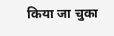किया जा चुका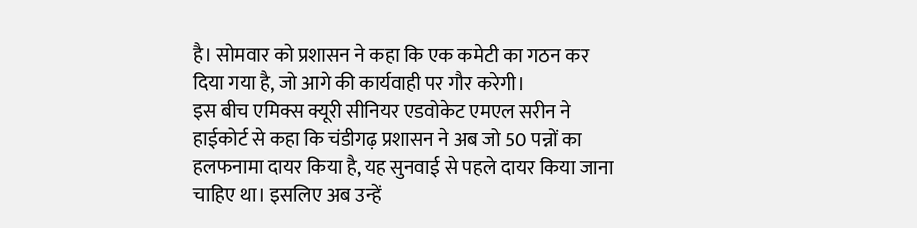है। सोमवार को प्रशासन ने कहा कि एक कमेटी का गठन कर दिया गया है, जो आगे की कार्यवाही पर गौर करेगी।
इस बीच एमिक्स क्यूरी सीनियर एडवोकेट एमएल सरीन ने हाईकोर्ट से कहा कि चंडीगढ़ प्रशासन ने अब जो 50 पन्नों का हलफनामा दायर किया है, यह सुनवाई से पहले दायर किया जाना चाहिए था। इसलिए अब उन्हें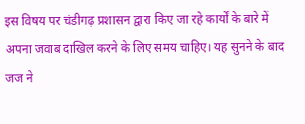इस विषय पर चंडीगढ़ प्रशासन द्वारा किए जा रहे कार्यों के बारे में अपना जवाब दाखिल करने के लिए समय चाहिए। यह सुनने के बाद जज ने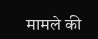मामले की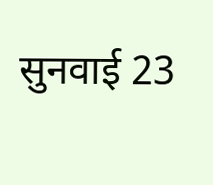सुनवाई 23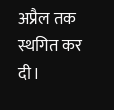अप्रैल तक स्थगित कर दी।